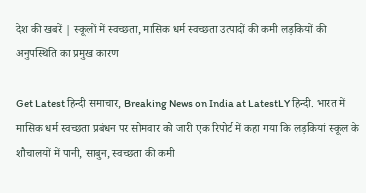देश की खबरें | स्कूलों में स्वच्छता, मासिक धर्म स्वच्छता उत्पादों की कमी लड़कियों की अनुपस्थिति का प्रमुख कारण

Get Latest हिन्दी समाचार, Breaking News on India at LatestLY हिन्दी. भारत में मासिक धर्म स्वच्छता प्रबंधन पर सोमवार को जारी एक रिपोर्ट में कहा गया कि लड़कियां स्कूल के शौचालयों में पानी, साबुन, स्वच्छता की कमी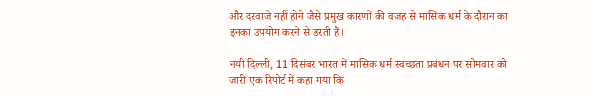और दरवाजे नहीं होने जैसे प्रमुख कारणों की वजह से मासिक धर्म के दौरान का इनका उपयोग करने से डरती हैं।

नयी दिल्ली, 11 दिसंबर भारत में मासिक धर्म स्वच्छता प्रबंधन पर सोमवार को जारी एक रिपोर्ट में कहा गया कि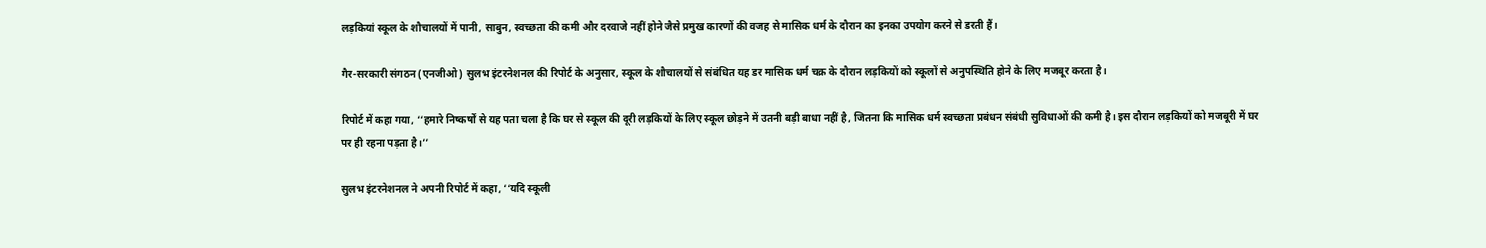लड़कियां स्कूल के शौचालयों में पानी, साबुन, स्वच्छता की कमी और दरवाजे नहीं होने जैसे प्रमुख कारणों की वजह से मासिक धर्म के दौरान का इनका उपयोग करने से डरती हैं।

गैर-सरकारी संगठन (एनजीओ) सुलभ इंटरनेशनल की रिपोर्ट के अनुसार, स्कूल के शौचालयों से संबंधित यह डर मासिक धर्म चक्र के दौरान लड़कियों को स्कूलों से अनुपस्थिति होने के लिए मजबूर करता है।

रिपोर्ट में कहा गया, ‘‘हमारे निष्कर्षों से यह पता चला है कि घर से स्कूल की दूरी लड़कियों के लिए स्कूल छोड़ने में उतनी बड़ी बाधा नहीं है, जितना कि मासिक धर्म स्वच्छता प्रबंधन संबंधी सुविधाओं की कमी है। इस दौरान लड़कियों को मजबूरी में घर पर ही रहना पड़ता है।’’

सुलभ इंटरनेशनल ने अपनी रिपोर्ट में कहा, ‘‘यदि स्कूली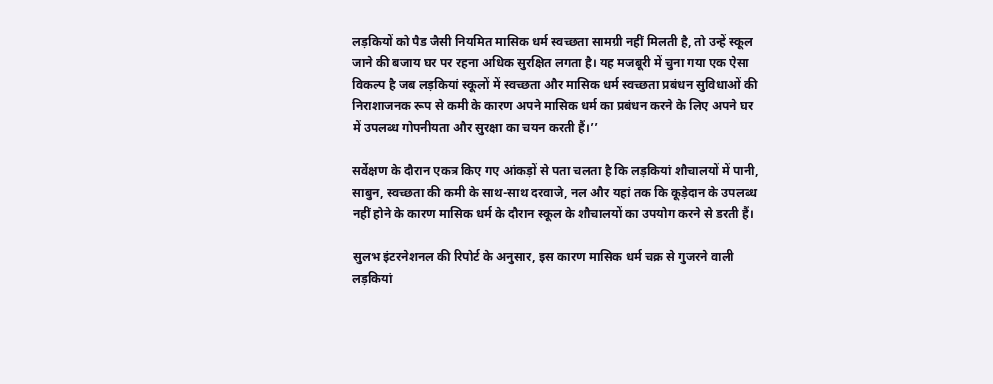लड़कियों को पैड जैसी नियमित मासिक धर्म स्वच्छता सामग्री नहीं मिलती है, तो उन्हें स्कूल जाने की बजाय घर पर रहना अधिक सुरक्षित लगता है। यह मजबूरी में चुना गया एक ऐसा विकल्प है जब लड़कियां स्कूलों में स्वच्छता और मासिक धर्म स्वच्छता प्रबंधन सुविधाओं की निराशाजनक रूप से कमी के कारण अपने मासिक धर्म का प्रबंधन करने के लिए अपने घर में उपलब्ध गोपनीयता और सुरक्षा का चयन करती हैं।’’

सर्वेक्षण के दौरान एकत्र किए गए आंकड़ों से पता चलता है कि लड़कियां शौचालयों में पानी, साबुन, स्वच्छता की कमी के साथ-साथ दरवाजे, नल और यहां तक कि कूड़ेदान के उपलब्ध नहीं होने के कारण मासिक धर्म के दौरान स्कूल के शौचालयों का उपयोग करने से डरती हैं।

सुलभ इंटरनेशनल की रिपोर्ट के अनुसार, इस कारण मासिक धर्म चक्र से गुजरने वाली लड़कियां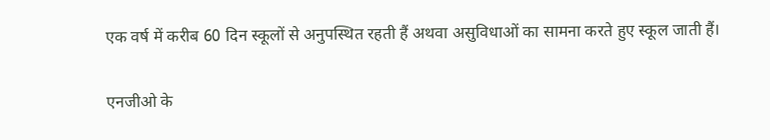एक वर्ष में करीब 60 दिन स्कूलों से अनुपस्थित रहती हैं अथवा असुविधाओं का सामना करते हुए स्कूल जाती हैं।

एनजीओ के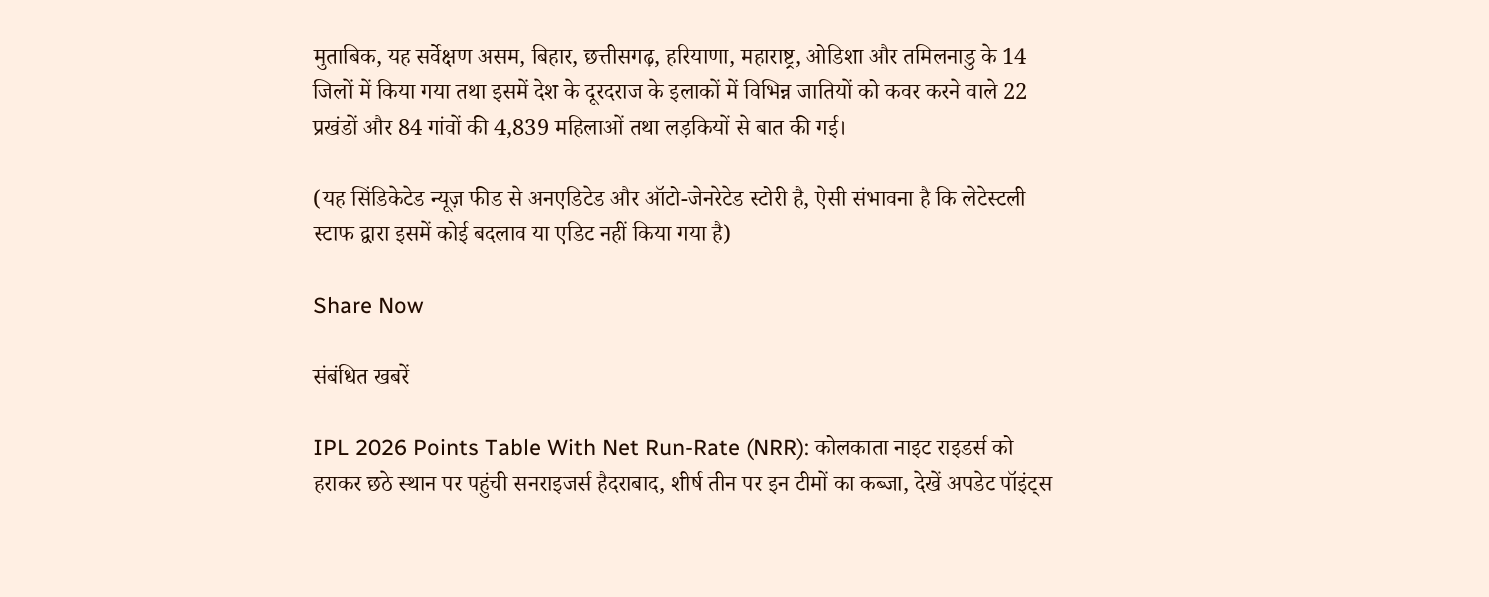मुताबिक, यह सर्वेक्षण असम, बिहार, छत्तीसगढ़, हरियाणा, महाराष्ट्र, ओडिशा और तमिलनाडु के 14 जिलों में किया गया तथा इसमें देश के दूरदराज के इलाकों में विभिन्न जातियों को कवर करने वाले 22 प्रखंडों और 84 गांवों की 4,839 महिलाओं तथा लड़कियों से बात की गई।

(यह सिंडिकेटेड न्यूज़ फीड से अनएडिटेड और ऑटो-जेनरेटेड स्टोरी है, ऐसी संभावना है कि लेटेस्टली स्टाफ द्वारा इसमें कोई बदलाव या एडिट नहीं किया गया है)

Share Now

संबंधित खबरें

IPL 2026 Points Table With Net Run-Rate (NRR): कोलकाता नाइट राइडर्स को हराकर छठे स्थान पर पहुंची सनराइजर्स हैदराबाद, शीर्ष तीन पर इन टीमों का कब्जा, देखें अपडेट पॉइंट्स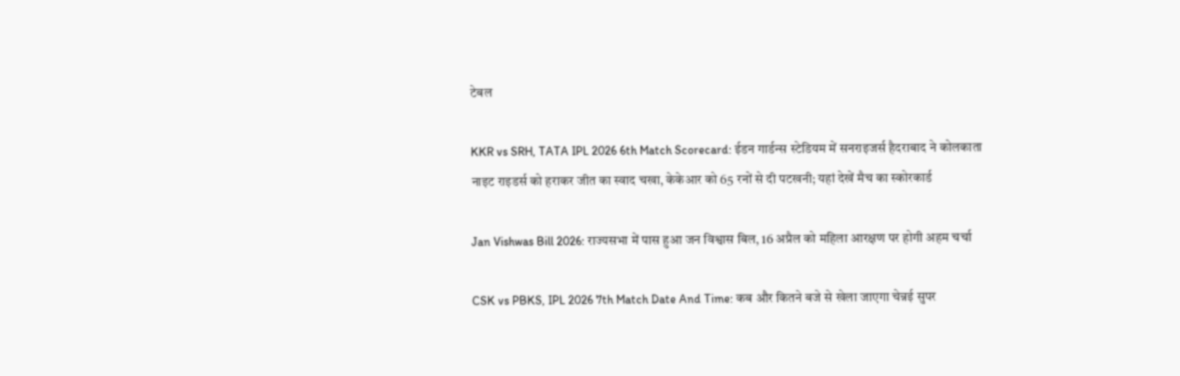टेबल

KKR vs SRH, TATA IPL 2026 6th Match Scorecard: ईडन गार्डन्स स्टेडियम में सनराइजर्स हैदराबाद ने कोलकाता नाइट राइडर्स को हराकर जीत का स्वाद चखा, केकेआर को 65 रनों से दी पटखनी; यहां देखें मैच का स्कोरकार्ड

Jan Vishwas Bill 2026: राज्यसभा में पास हुआ जन विश्वास बिल, 16 अप्रैल को महिला आरक्षण पर होगी अहम चर्चा

CSK vs PBKS, IPL 2026 7th Match Date And Time: कब और कितने बजे से खेला जाएगा चेन्नई सुपर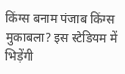किंग्स बनाम पंजाब किंग्स मुकाबला? इस स्टेडियम में भिड़ेंगी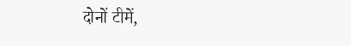दोनों टीमें,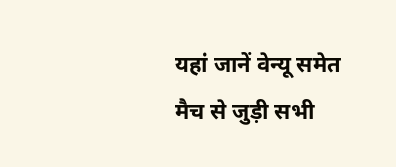यहां जानें वेन्यू समेत मैच से जुड़ी सभी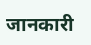जानकारी